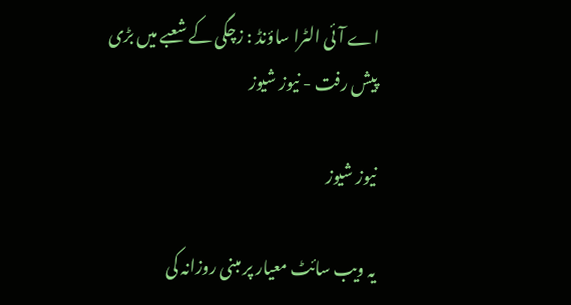اے آئی الٹرا ساؤنڈ : زچگی کے شعبے میں بڑی پیش رفت - نیوز شیوز

نیوز شیوز

یہ ویب سائٹ معیار پر مبنی روزانہ کی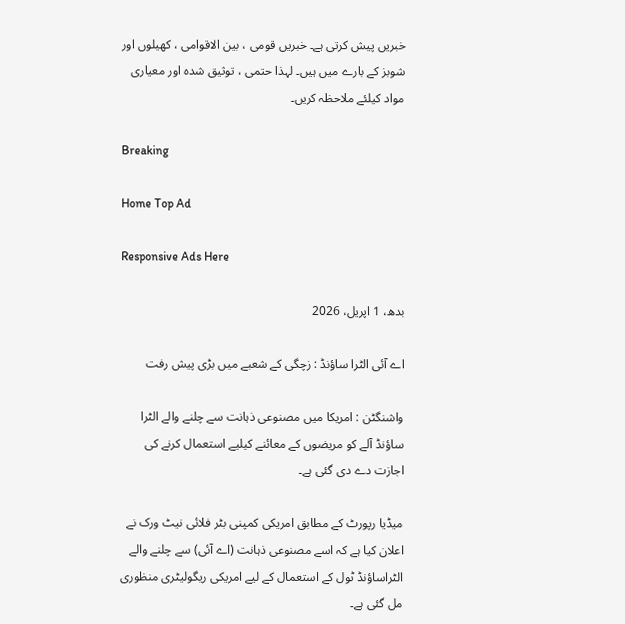خبریں پیش کرتی ہے۔ خبریں قومی ، بین الاقوامی ، کھیلوں اور شوبز کے بارے میں ہیں۔ لہذا حتمی ، توثیق شدہ اور معیاری مواد کیلئے ملاحظہ کریں۔

Breaking

Home Top Ad

Responsive Ads Here

بدھ، 1 اپریل، 2026

اے آئی الٹرا ساؤنڈ : زچگی کے شعبے میں بڑی پیش رفت

واشنگٹن : امریکا میں مصنوعی ذہانت سے چلنے والے الٹرا ساؤنڈ آلے کو مریضوں کے معائنے کیلیے استعمال کرنے کی اجازت دے دی گئی ہے۔

میڈیا رپورٹ کے مطابق امریکی کمپنی بٹر فلائی نیٹ ورک نے اعلان کیا ہے کہ اسے مصنوعی ذہانت (اے آئی) سے چلنے والے الٹراساؤنڈ ٹول کے استعمال کے لیے امریکی ریگولیٹری منظوری مل گئی ہے۔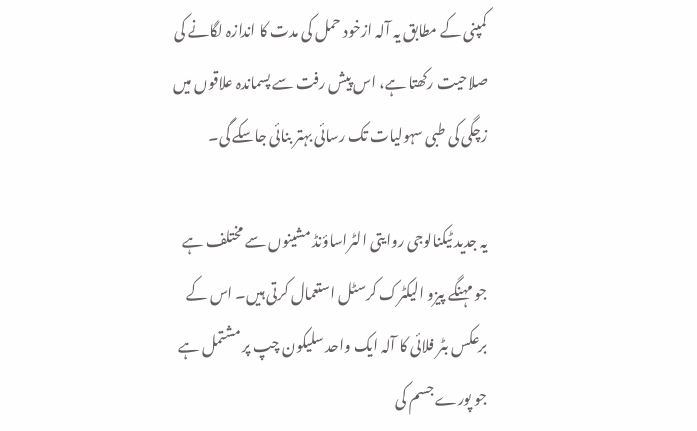کمپنی کے مطابق یہ آلہ ازخود حمل کی مدت کا اندازہ لگانے کی صلاحیت رکھتا ہے، اس پیش رفت سے پسماندہ علاقوں میں زچگی کی طبی سہولیات تک رسائی بہتر بنائی جاسکے گی۔

یہ جدید ٹیکنالوجی روایتی الٹراساؤنڈ مشینوں سے مختلف ہے جو مہنگے پیزو الیکٹرک کرسٹل استعمال کرتی ہیں۔ اس کے برعکس بٹر فلائی کا آلہ ایک واحد سلیکون چپ پر مشتمل ہے جو پورے جسم کی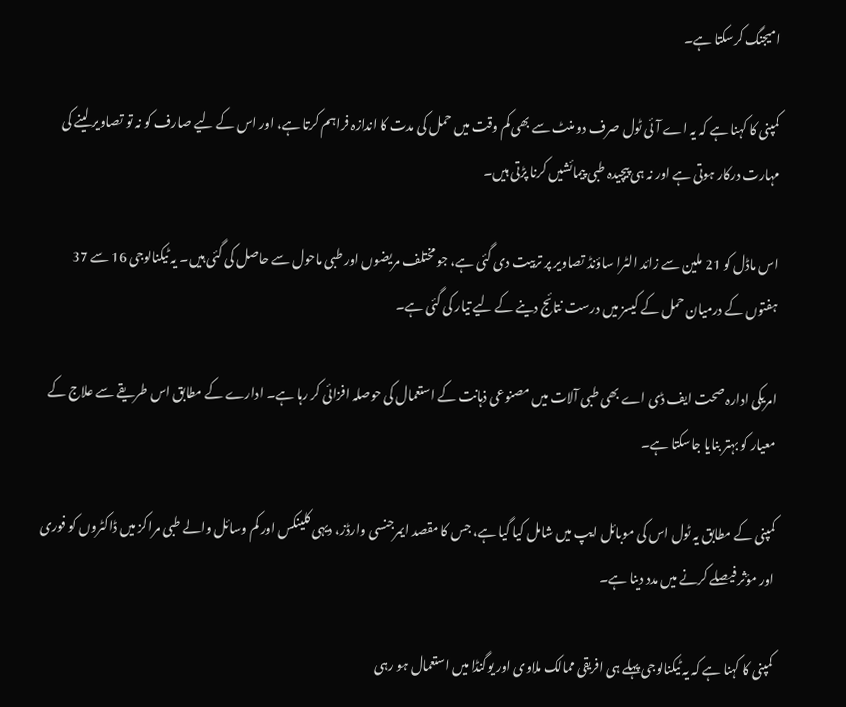امیجنگ کرسکتا ہے۔

کمپنی کا کہنا ہے کہ یہ اے آئی ٹول صرف دو منٹ سے بھی کم وقت میں حمل کی مدت کا اندازہ فراہم کرتا ہے، اور اس کے لیے صارف کو نہ تو تصاویر لینے کی مہارت درکار ہوتی ہے اور نہ ہی پیچیدہ طبی پیمائشیں کرنا پڑتی ہیں۔

اس ماڈل کو 21 ملین سے زائد الٹرا ساؤنڈ تصاویر پر تربیت دی گئی ہے، جو مختلف مریضوں اور طبی ماحول سے حاصل کی گئی ہیں۔ یہ ٹیکنالوجی 16 سے 37 ہفتوں کے درمیان حمل کے کیسز میں درست نتائج دینے کے لیے تیار کی گئی ہے۔

امریکی ادارہ صحت ایف ڈی اے بھی طبی آلات میں مصنوعی ذہانت کے استعمال کی حوصلہ افزائی کر رہا ہے۔ ادارے کے مطابق اس طریقے سے علاج کے معیار کو بہتر بنایا جاسکتا ہے۔

کمپنی کے مطابق یہ ٹول اس کی موبائل ایپ میں شامل کیا گیا ہے، جس کا مقصد ایمرجنسی وارڈز، دیہی کلینکس اور کم وسائل والے طبی مراکز میں ڈاکٹروں کو فوری اور مؤثر فیصلے کرنے میں مدد دینا ہے۔

کمپنی کا کہنا ہے کہ یہ ٹیکنالوجی پہلے ہی افریقی ممالک ملاوی اور یوگنڈا میں استعمال ہو رہی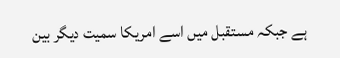ہے جبکہ مستقبل میں اسے امریکا سمیت دیگر بین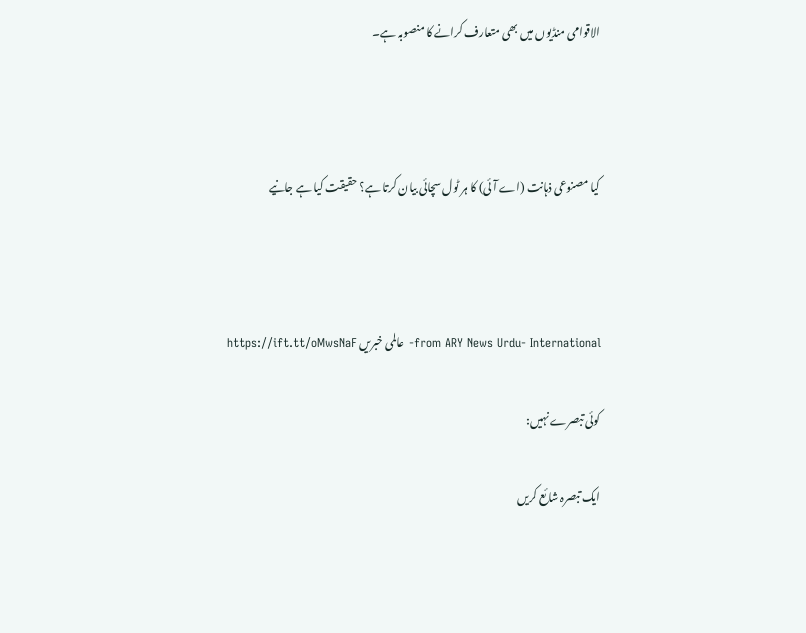الاقوامی منڈیوں میں بھی متعارف کرانے کا منصوبہ ہے۔



کیا مصنوعی ذہانت (اے آئی) کا ہر ٹول سچائی بیان کرتا ہے؟ حقیقت کیا ہے جانیے



from ARY News Urdu- International- عالمی خبریں https://ift.tt/oMwsNaF

کوئی تبصرے نہیں:

ایک تبصرہ شائع کریں